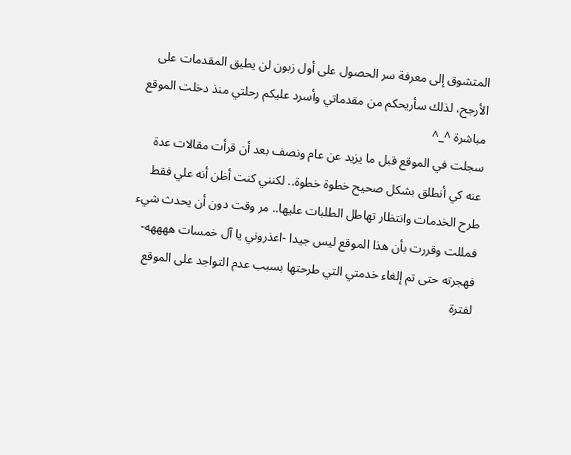المتشوق إلى معرفة سر الحصول على أول زبون لن يطيق المقدمات على الأرجح، لذلك سأريحكم من مقدماتي وأسرد عليكم رحلتي منذ دخلت الموقع مباشرة ^_^
سجلت في الموقع قبل ما يزيد عن عام ونصف بعد أن قرأت مقالات عدة عنه كي أنطلق بشكل صحيح خطوة خطوة.. لكنني كنت أظن أنه علي فقط طرح الخدمات وانتظار تهاطل الطلبات عليها.. مر وقت دون أن يحدث شيء فمللت وقررت بأن هذا الموقع ليس جيدا -اعذروني يا آل خمسات ههههه- فهجرته حتى تم إلغاء خدمتي التي طرحتها بسبب عدم التواجد على الموقع لفترة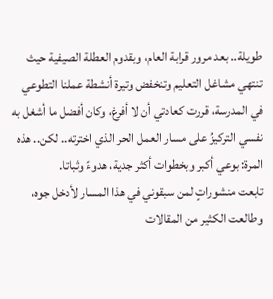طويلة.. بعد مرور قرابة العام، وبقدوم العطلة الصيفية حيث تنتهي مشاغل التعليم وتنخفض وتيرة أنشطة عملنا التطوعي في المدرسة، قررت كعادتي أن لا أفرغ، وكان أفضل ما أشغل به نفسي التركيزُ على مسار العمل الحر الذي اخترته.. لكن.. هذه المرة: بوعي أكبر وبخطوات أكثر جدية، هدوءً وثباتا.
تابعت منشوراتٍ لمن سبقوني في هذا المسار لأدخل جوه، وطالعت الكثير من المقالات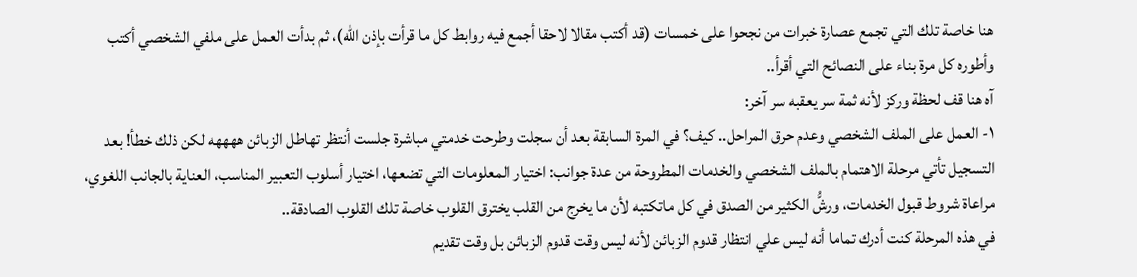هنا خاصة تلك التي تجمع عصارة خبرات من نجحوا على خمسات (قد أكتب مقالا لاحقا أجمع فيه روابط كل ما قرأت بإذن الله)، ثم بدأت العمل على ملفي الشخصي أكتب وأطوره كل مرة بناء على النصائح التي أقرأ..
آه هنا قف لحظة وركز لأنه ثمة سر يعقبه سر آخر:
١- العمل على الملف الشخصي وعدم حرق المراحل.. كيف؟ في المرة السابقة بعد أن سجلت وطرحت خدمتي مباشرة جلست أنتظر تهاطل الزبائن ههههه لكن ذلك خطأ! بعد التسجيل تأتي مرحلة الاهتمام بالملف الشخصي والخدمات المطروحة من عدة جوانب: اختيار المعلومات التي تضعها، اختيار أسلوب التعبير المناسب، العناية بالجانب اللغوي، مراعاة شروط قبول الخدمات، ورشُّ الكثير من الصدق في كل ماتكتبه لأن ما يخرج من القلب يخترق القلوب خاصة تلك القلوب الصادقة..
في هذه المرحلة كنت أدرك تماما أنه ليس علي انتظار قدوم الزبائن لأنه ليس وقت قدوم الزبائن بل وقت تقديم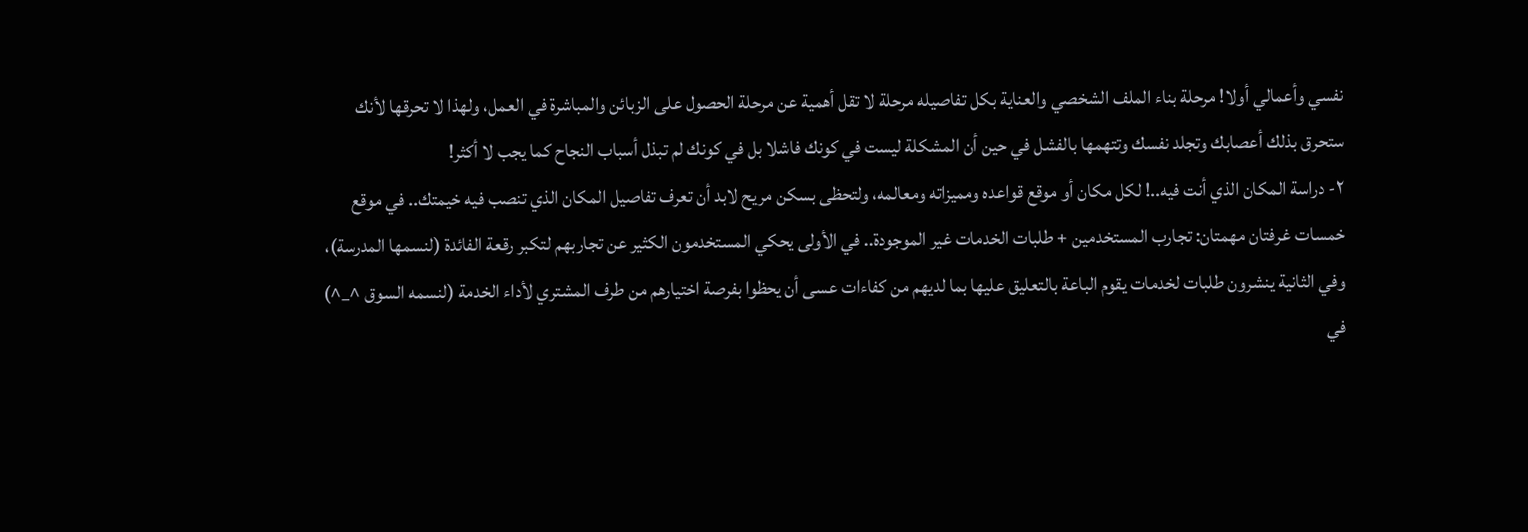نفسي وأعمالي أولا! مرحلة بناء الملف الشخصي والعناية بكل تفاصيله مرحلة لا تقل أهمية عن مرحلة الحصول على الزبائن والمباشرة في العمل، ولهذا لا تحرقها لأنك ستحرق بذلك أعصابك وتجلد نفسك وتتهمها بالفشل في حين أن المشكلة ليست في كونك فاشلا بل في كونك لم تبذل أسباب النجاح كما يجب لا أكثر!
٢- دراسة المكان الذي أنت فيه..! لكل مكان أو موقع قواعده ومميزاته ومعالمه، ولتحظى بسكن مريح لابد أن تعرف تفاصيل المكان الذي تنصب فيه خيمتك.. في موقع خمسات غرفتان مهمتان: تجارب المستخدمين + طلبات الخدمات غير الموجودة.. في الأولى يحكي المستخدمون الكثير عن تجاربهم لتكبر رقعة الفائدة (لنسمها المدرسة)، وفي الثانية ينشرون طلبات لخدمات يقوم الباعة بالتعليق عليها بما لديهم من كفاءات عسى أن يحظوا بفرصة اختيارهم من طرف المشتري لأداء الخدمة (لنسمه السوق ^_^)
في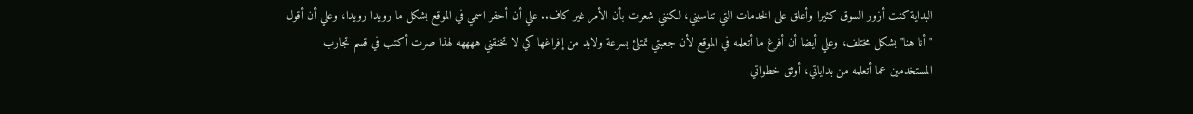البداية كنت أزور السوق كثيرا وأعلق على الخدمات التي تناسبني، لكنني شعرت بأن الأمر غير كاف.. علي أن أحفر اسمي في الموقع بشكل ما رويدا رويدا، وعلي أن أقول "أنا هنا" بشكل مختلف، وعلي أيضا أن أفرغ ما أتعلمه في الموقع لأن جعبتي تمتلئ بسرعة ولابد من إفراغها كي لا تخنقني ههههه لهذا صرت أكتب في قسم تجارب المستخدمين عما أتعلمه من بداياتي، أوثق خطواتي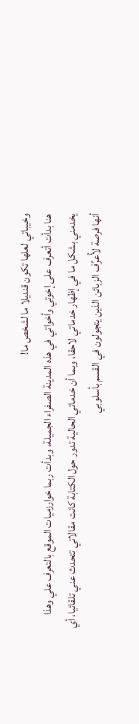وخيباتي لعلها تكون قنديلا ما لشخص ما!
هنا بدأت أتعرف على إخوتي وأخواتي في هذه المدينة الصفراء الجميلة، وبدأت ربما خوارزميات الموقع بالتعرف علي وهذا يخدمني بشكل ما في إظهار خدماتي لاحقا، وبما أن خدماتي الحالية تدور حول الكتابة كانت مقالاتي تتحدث عني تلقائيا، أي أنها فرصة لأُعرِّف الزبائن الذين يتجولون في القسم بأسلوبي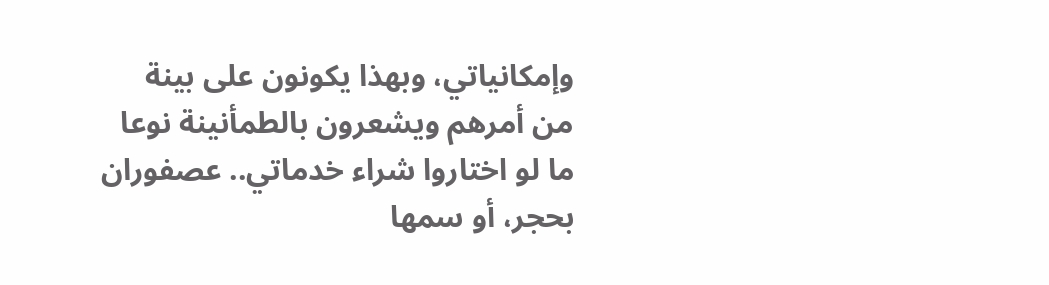وإمكانياتي، وبهذا يكونون على بينة من أمرهم ويشعرون بالطمأنينة نوعا ما لو اختاروا شراء خدماتي.. عصفوران بحجر، أو سمها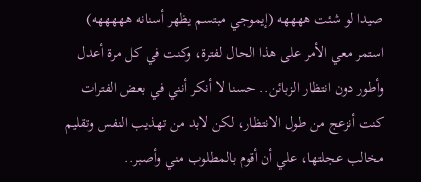صيدا لو شئت ههههه (إيموجي مبتسم يظهر أسنانه هههههه)
استمر معي الأمر على هذا الحال لفترة، وكنت في كل مرة أعدل وأطور دون انتظار الزبائن.. حسنا لا أنكر أنني في بعض الفترات كنت أنزعج من طول الانتظار، لكن لابد من تهذيب النفس وتقليم مخالب عجلتها، علي أن أقوم بالمطلوب مني وأصبر..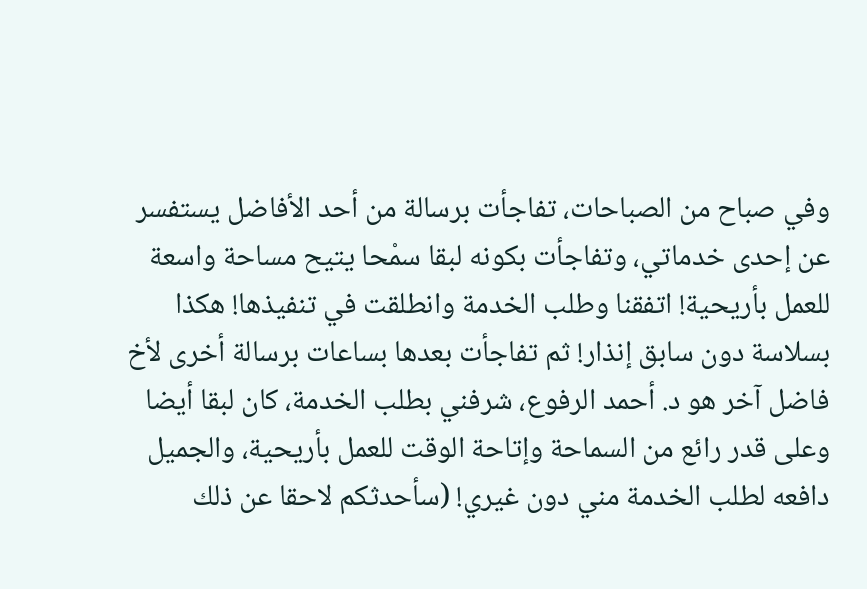وفي صباح من الصباحات، تفاجأت برسالة من أحد الأفاضل يستفسر عن إحدى خدماتي، وتفاجأت بكونه لبقا سمْحا يتيح مساحة واسعة للعمل بأريحية! اتفقنا وطلب الخدمة وانطلقت في تنفيذها! هكذا بسلاسة دون سابق إنذار! ثم تفاجأت بعدها بساعات برسالة أخرى لأخ فاضل آخر هو د. أحمد الرفوع، شرفني بطلب الخدمة، كان لبقا أيضا وعلى قدر رائع من السماحة وإتاحة الوقت للعمل بأريحية، والجميل دافعه لطلب الخدمة مني دون غيري! (سأحدثكم لاحقا عن ذلك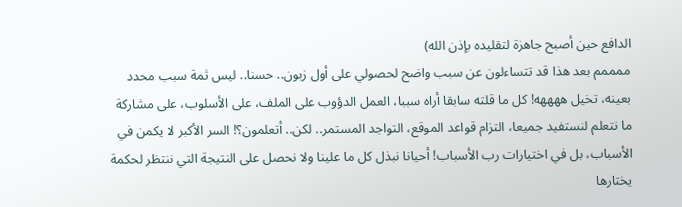الدافع حين أصبح جاهزة لتقليده بإذن الله)
ممممم بعد هذا قد تتساءلون عن سبب واضح لحصولي على أول زبون.. حسنا.. ليس ثمة سبب محدد بعينه، تخيل ههههه! كل ما قلته سابقا أراه سببا، العمل الدؤوب على الملف، على الأسلوب، على مشاركة ما نتعلم لنستفيد جميعا، التزام قواعد الموقع، التواجد المستمر.. لكن.. أتعلمون؟! السر الأكبر لا يكمن في الأسباب، بل في اختيارات رب الأسباب! أحيانا نبذل كل ما علينا ولا نحصل على النتيجة التي ننتظر لحكمة يختارها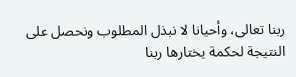ربنا تعالى، وأحيانا لا نبذل المطلوب ونحصل على النتيجة لحكمة يختارها ربنا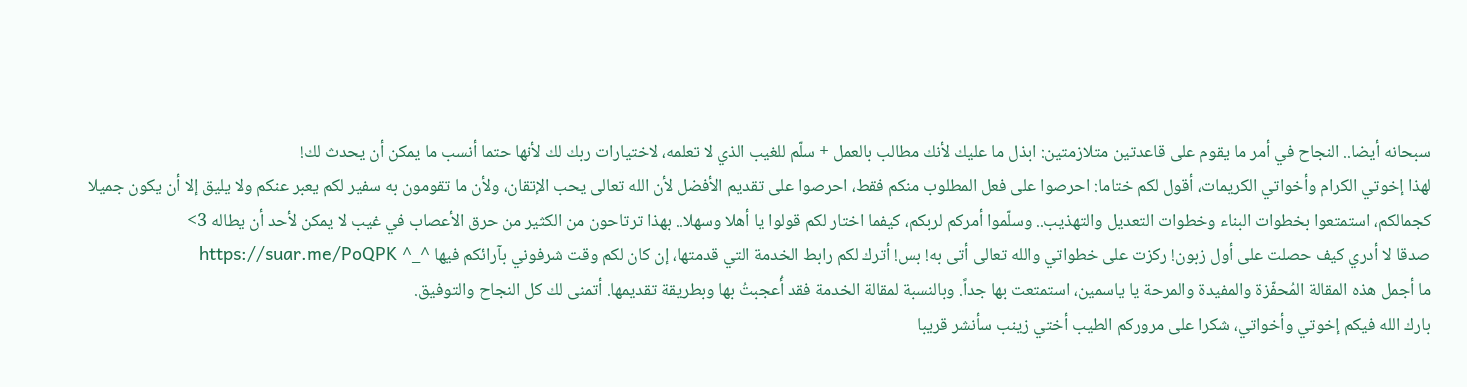سبحانه أيضا.. النجاح في أمر ما يقوم على قاعدتين متلازمتين: ابذل ما عليك لأنك مطالب بالعمل + سلّم للغيب الذي لا تعلمه، لاختيارات ربك لك لأنها حتما أنسب ما يمكن أن يحدث لك!
لهذا إخوتي الكرام وأخواتي الكريمات، أقول لكم ختاما: احرصوا على فعل المطلوب منكم فقط، احرصوا على تقديم الأفضل لأن الله تعالى يحب الإتقان، ولأن ما تقومون به سفير لكم يعبر عنكم ولا يليق إلا أن يكون جميلا كجمالكم، استمتعوا بخطوات البناء وخطوات التعديل والتهذيب.. وسلّموا أمركم لربكم، كيفما اختار لكم قولوا يا أهلا وسهلا.. بهذا ترتاحون من الكثير من حرق الأعصاب في غيب لا يمكن لأحد أن يطاله 3>
صدقا لا أدري كيف حصلت على أول زبون! ركزت على خطواتي والله تعالى أتى به! بس! أترك لكم رابط الخدمة التي قدمتها، إن كان لكم وقت شرفوني بآرائكم فيها ^_^ https://suar.me/PoQPK
ما أجمل هذه المقالة المُحفّزة والمفيدة والمرحة يا ياسمين، استمتعت بها جداً. وبالنسبة لمقالة الخدمة فقد أُعجبتُ بها وبطريقة تقديمها. أتمنى لك كل النجاح والتوفيق.
بارك الله فيكم إخوتي وأخواتي، شكرا على مروركم الطيب أختي زينب سأنشر قريبا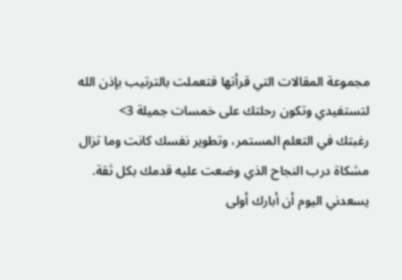مجموعة المقالات التي قرأتها فتعملت بالترتيب بإذن الله لتستفيدي وتكون رحلتك على خمسات جميلة 3>
رغبتك في التعلم المستمر، وتطوير نفسك كانت وما تزال مشكاة درب النجاح الذي وضعت عليه قدمك بكل ثقة. يسعدني اليوم أن أبارك أولى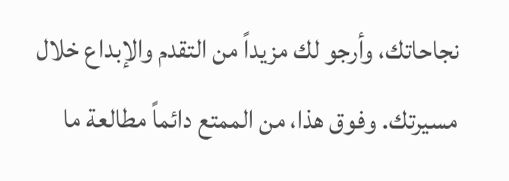نجاحاتك، وأرجو لك مزيداً من التقدم والإبداع خلال مسيرتك. وفوق هذا، من الممتع دائماً مطالعة ما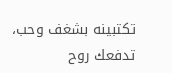تكتبينه بشغف وحب، تدفعك روح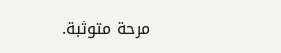مرحة متوثبة.